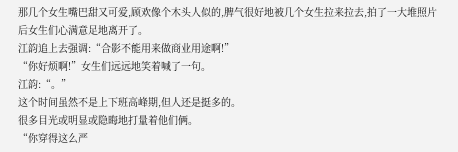那几个女生嘴巴甜又可爱,顾欢像个木头人似的,脾气很好地被几个女生拉来拉去,拍了一大堆照片后女生们心满意足地离开了。
江韵追上去强调:“合影不能用来做商业用途啊!”
“你好烦啊!”女生们远远地笑着喊了一句。
江韵:“。”
这个时间虽然不是上下班高峰期,但人还是挺多的。
很多目光或明显或隐晦地打量着他们俩。
“你穿得这么严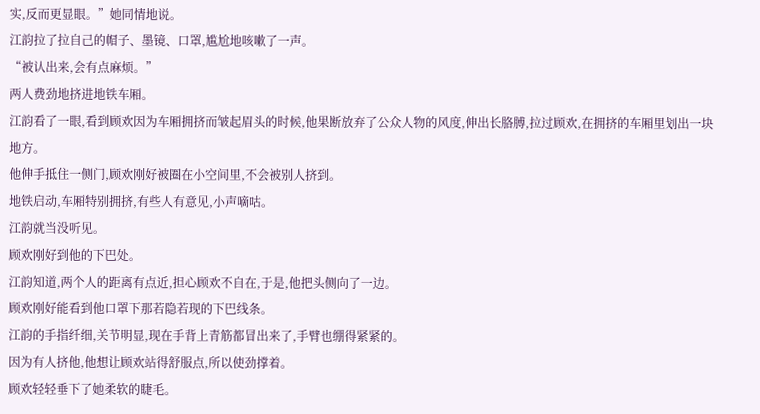实,反而更显眼。”她同情地说。
江韵拉了拉自己的帽子、墨镜、口罩,尴尬地咳嗽了一声。
“被认出来,会有点麻烦。”
两人费劲地挤进地铁车厢。
江韵看了一眼,看到顾欢因为车厢拥挤而皱起眉头的时候,他果断放弃了公众人物的风度,伸出长胳膊,拉过顾欢,在拥挤的车厢里划出一块地方。
他伸手抵住一侧门,顾欢刚好被圈在小空间里,不会被别人挤到。
地铁启动,车厢特别拥挤,有些人有意见,小声嘀咕。
江韵就当没听见。
顾欢刚好到他的下巴处。
江韵知道,两个人的距离有点近,担心顾欢不自在,于是,他把头侧向了一边。
顾欢刚好能看到他口罩下那若隐若现的下巴线条。
江韵的手指纤细,关节明显,现在手背上青筋都冒出来了,手臂也绷得紧紧的。
因为有人挤他,他想让顾欢站得舒服点,所以使劲撑着。
顾欢轻轻垂下了她柔软的睫毛。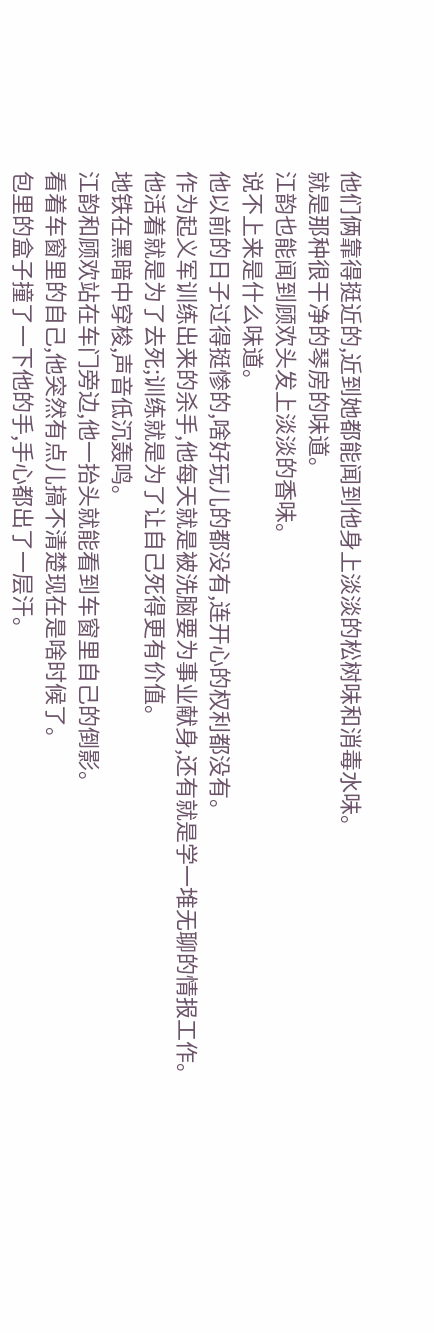他们俩靠得挺近的,近到她都能闻到他身上淡淡的松树味和消毒水味。
就是那种很干净的琴房的味道。
江韵也能闻到顾欢头发上淡淡的香味。
说不上来是什么味道。
他以前的日子过得挺惨的,啥好玩儿的都没有,连开心的权利都没有。
作为起义军训练出来的杀手,他每天就是被洗脑要为事业献身,还有就是学一堆无聊的情报工作。
他活着就是为了去死;训练就是为了让自己死得更有价值。
地铁在黑暗中穿梭,声音低沉轰鸣。
江韵和顾欢站在车门旁边,他一抬头就能看到车窗里自己的倒影。
看着车窗里的自己,他突然有点儿搞不清楚现在是啥时候了。
包里的盒子撞了一下他的手,手心都出了一层汗。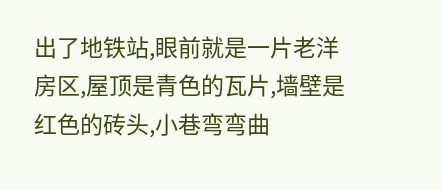出了地铁站,眼前就是一片老洋房区,屋顶是青色的瓦片,墙壁是红色的砖头,小巷弯弯曲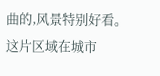曲的,风景特别好看。
这片区域在城市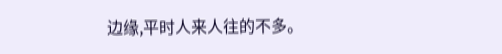边缘,平时人来人往的不多。